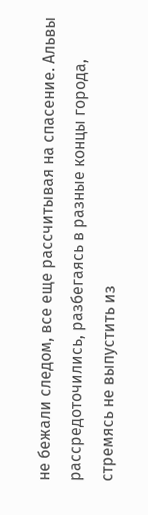не бежали следом, все еще рассчитывая на спасение. Альвы рассредоточились, разбегаясь в разные концы города, стремясь не выпустить из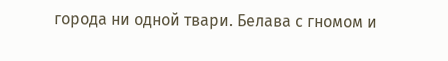города ни одной твари. Белава с гномом и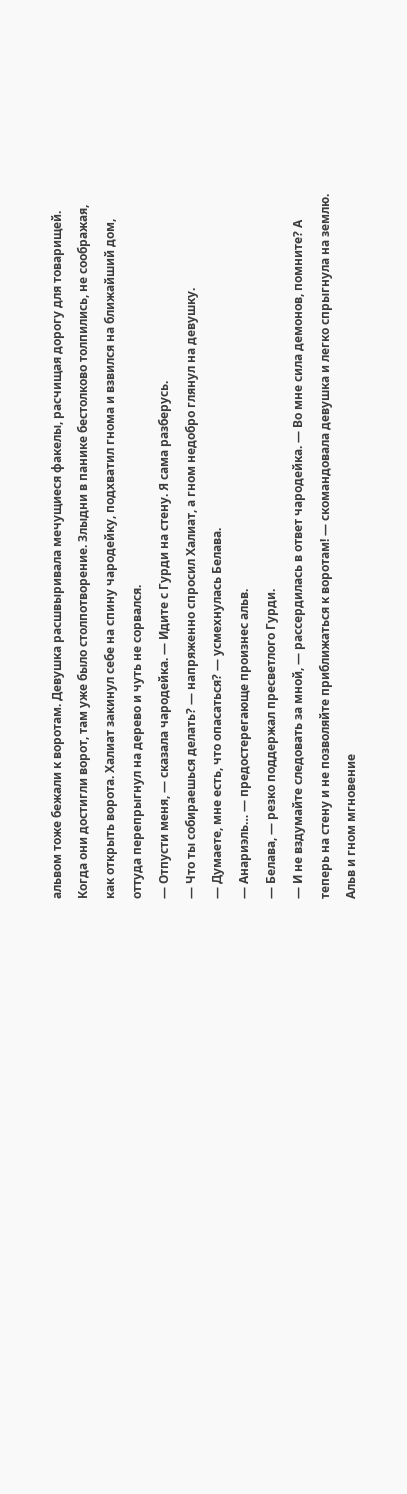альвом тоже бежали к воротам. Девушка расшвыривала мечущиеся факелы, расчищая дорогу для товарищей. Когда они достигли ворот, там уже было столпотворение. Злыдни в панике бестолково толпились, не соображая, как открыть ворота. Халиат закинул себе на спину чародейку, подхватил гнома и взвился на ближайший дом, оттуда перепрыгнул на дерево и чуть не сорвался.
— Отпусти меня, — сказала чародейка. — Идите с Гурди на стену. Я сама разберусь.
— Что ты собираешься делать? — напряженно спросил Халиат, а гном недобро глянул на девушку.
— Думаете, мне есть, что опасаться? — усмехнулась Белава.
— Анариэль… — предостерегающе произнес альв.
— Белава, — резко поддержал пресветлого Гурди.
— И не вздумайте следовать за мной, — рассердилась в ответ чародейка. — Во мне сила демонов, помните? А теперь на стену и не позволяйте приближаться к воротам! — скомандовала девушка и легко спрыгнула на землю.
Альв и гном мгновение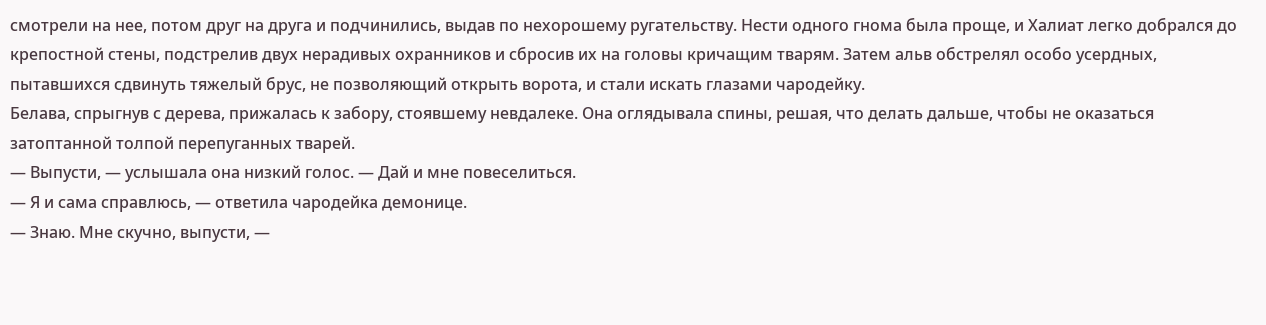смотрели на нее, потом друг на друга и подчинились, выдав по нехорошему ругательству. Нести одного гнома была проще, и Халиат легко добрался до крепостной стены, подстрелив двух нерадивых охранников и сбросив их на головы кричащим тварям. Затем альв обстрелял особо усердных, пытавшихся сдвинуть тяжелый брус, не позволяющий открыть ворота, и стали искать глазами чародейку.
Белава, спрыгнув с дерева, прижалась к забору, стоявшему невдалеке. Она оглядывала спины, решая, что делать дальше, чтобы не оказаться затоптанной толпой перепуганных тварей.
— Выпусти, — услышала она низкий голос. — Дай и мне повеселиться.
— Я и сама справлюсь, — ответила чародейка демонице.
— Знаю. Мне скучно, выпусти, —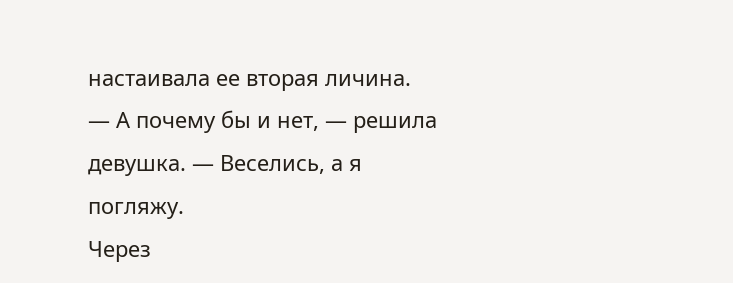настаивала ее вторая личина.
— А почему бы и нет, — решила девушка. — Веселись, а я погляжу.
Через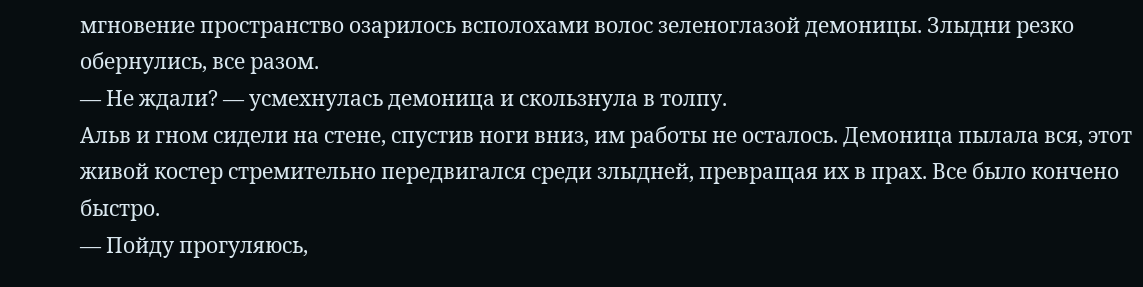мгновение пространство озарилось всполохами волос зеленоглазой демоницы. Злыдни резко обернулись, все разом.
— Не ждали? — усмехнулась демоница и скользнула в толпу.
Альв и гном сидели на стене, спустив ноги вниз, им работы не осталось. Демоница пылала вся, этот живой костер стремительно передвигался среди злыдней, превращая их в прах. Все было кончено быстро.
— Пойду прогуляюсь,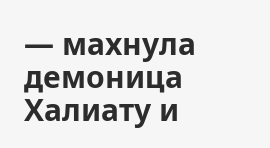— махнула демоница Халиату и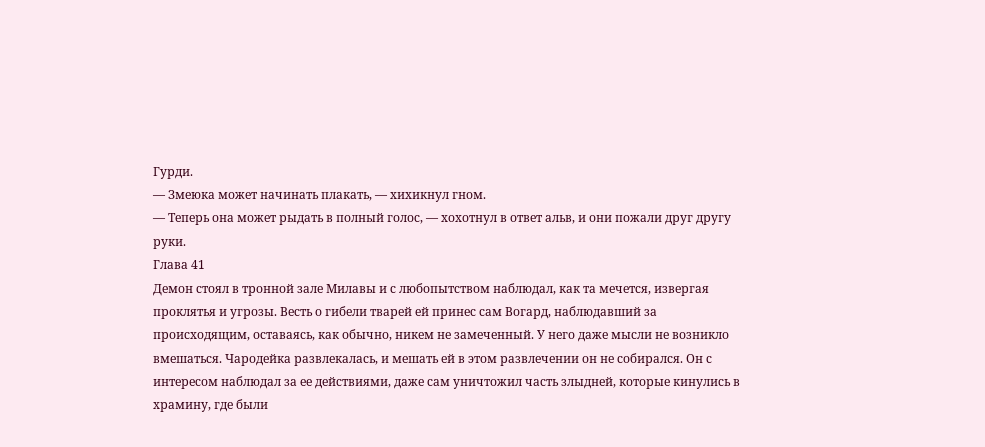Гурди.
— Змеюка может начинать плакать, — хихикнул гном.
— Теперь она может рыдать в полный голос, — хохотнул в ответ альв, и они пожали друг другу руки.
Глава 41
Демон стоял в тронной зале Милавы и с любопытством наблюдал, как та мечется, извергая проклятья и угрозы. Весть о гибели тварей ей принес сам Вогард, наблюдавший за происходящим, оставаясь, как обычно, никем не замеченный. У него даже мысли не возникло вмешаться. Чародейка развлекалась, и мешать ей в этом развлечении он не собирался. Он с интересом наблюдал за ее действиями, даже сам уничтожил часть злыдней, которые кинулись в храмину, где были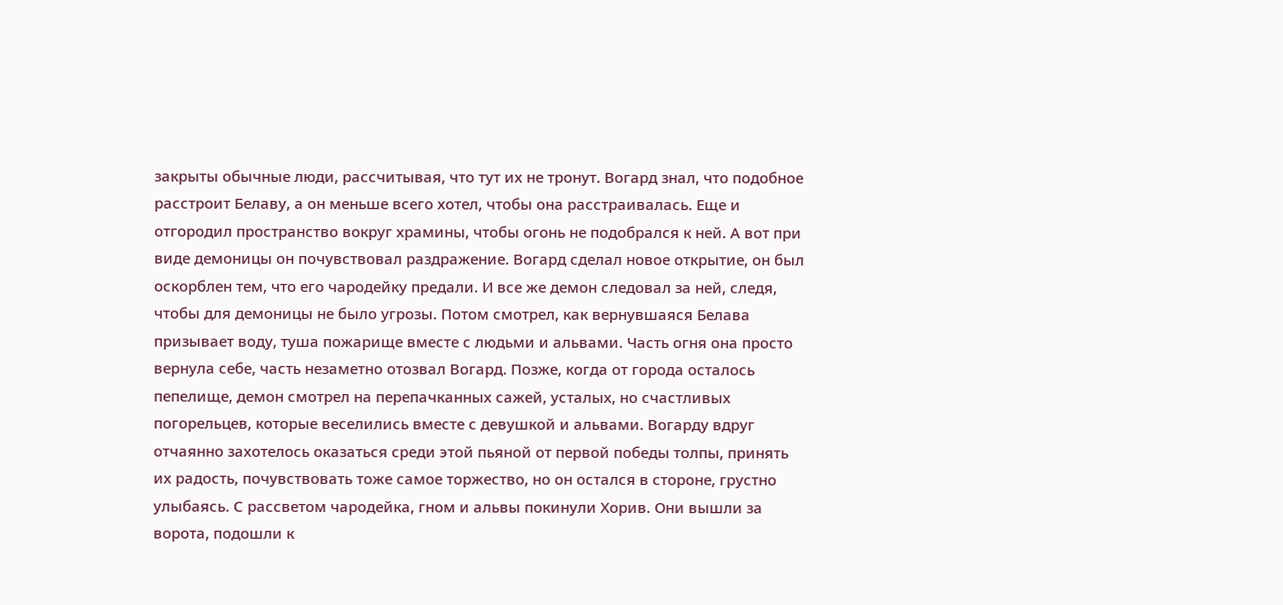закрыты обычные люди, рассчитывая, что тут их не тронут. Вогард знал, что подобное расстроит Белаву, а он меньше всего хотел, чтобы она расстраивалась. Еще и отгородил пространство вокруг храмины, чтобы огонь не подобрался к ней. А вот при виде демоницы он почувствовал раздражение. Вогард сделал новое открытие, он был оскорблен тем, что его чародейку предали. И все же демон следовал за ней, следя, чтобы для демоницы не было угрозы. Потом смотрел, как вернувшаяся Белава призывает воду, туша пожарище вместе с людьми и альвами. Часть огня она просто вернула себе, часть незаметно отозвал Вогард. Позже, когда от города осталось пепелище, демон смотрел на перепачканных сажей, усталых, но счастливых погорельцев, которые веселились вместе с девушкой и альвами. Вогарду вдруг отчаянно захотелось оказаться среди этой пьяной от первой победы толпы, принять их радость, почувствовать тоже самое торжество, но он остался в стороне, грустно улыбаясь. С рассветом чародейка, гном и альвы покинули Хорив. Они вышли за ворота, подошли к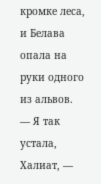кромке леса, и Белава опала на руки одного из альвов.
— Я так устала, Халиат, —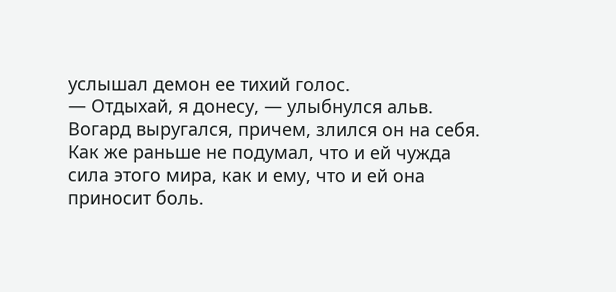услышал демон ее тихий голос.
— Отдыхай, я донесу, — улыбнулся альв.
Вогард выругался, причем, злился он на себя. Как же раньше не подумал, что и ей чужда сила этого мира, как и ему, что и ей она приносит боль.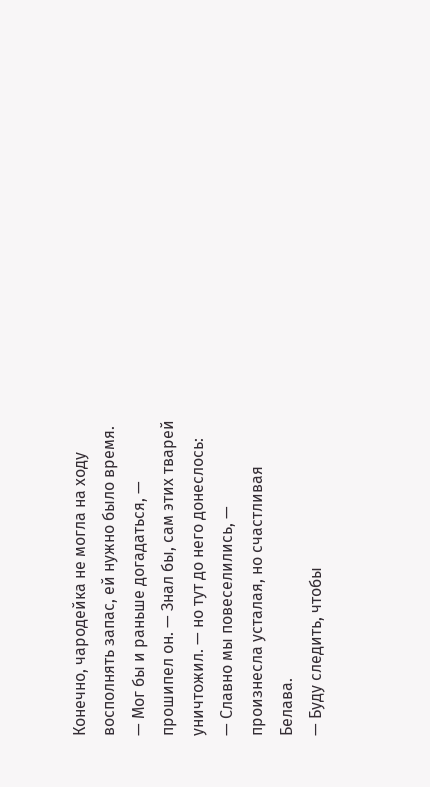Конечно, чародейка не могла на ходу восполнять запас, ей нужно было время.
— Мог бы и раньше догадаться, — прошипел он. — Знал бы, сам этих тварей уничтожил. — но тут до него донеслось:
— Славно мы повеселились, — произнесла усталая, но счастливая Белава.
— Буду следить, чтобы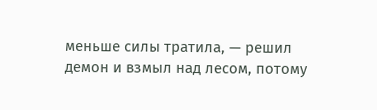меньше силы тратила, — решил демон и взмыл над лесом, потому